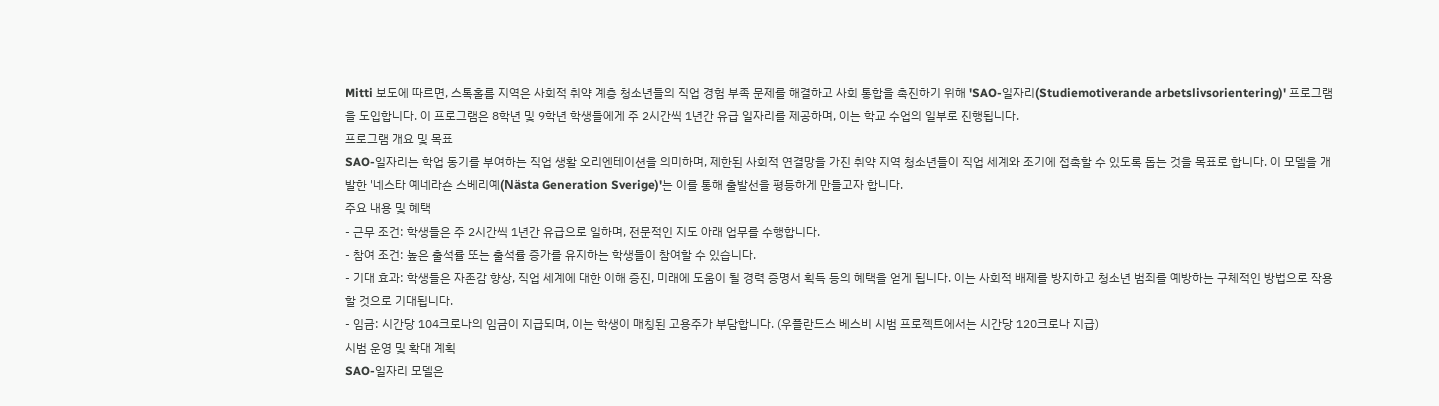Mitti 보도에 따르면, 스톡홀름 지역은 사회적 취약 계층 청소년들의 직업 경험 부족 문제를 해결하고 사회 통합을 촉진하기 위해 'SAO-일자리(Studiemotiverande arbetslivsorientering)' 프로그램을 도입합니다. 이 프로그램은 8학년 및 9학년 학생들에게 주 2시간씩 1년간 유급 일자리를 제공하며, 이는 학교 수업의 일부로 진행됩니다.
프로그램 개요 및 목표
SAO-일자리는 학업 동기를 부여하는 직업 생활 오리엔테이션을 의미하며, 제한된 사회적 연결망을 가진 취약 지역 청소년들이 직업 세계와 조기에 접촉할 수 있도록 돕는 것을 목표로 합니다. 이 모델을 개발한 '네스타 예네라숀 스베리예(Nästa Generation Sverige)'는 이를 통해 출발선을 평등하게 만들고자 합니다.
주요 내용 및 혜택
- 근무 조건: 학생들은 주 2시간씩 1년간 유급으로 일하며, 전문적인 지도 아래 업무를 수행합니다.
- 참여 조건: 높은 출석률 또는 출석률 증가를 유지하는 학생들이 참여할 수 있습니다.
- 기대 효과: 학생들은 자존감 향상, 직업 세계에 대한 이해 증진, 미래에 도움이 될 경력 증명서 획득 등의 혜택을 얻게 됩니다. 이는 사회적 배제를 방지하고 청소년 범죄를 예방하는 구체적인 방법으로 작용할 것으로 기대됩니다.
- 임금: 시간당 104크로나의 임금이 지급되며, 이는 학생이 매칭된 고용주가 부담합니다. (우플란드스 베스비 시범 프로젝트에서는 시간당 120크로나 지급)
시범 운영 및 확대 계획
SAO-일자리 모델은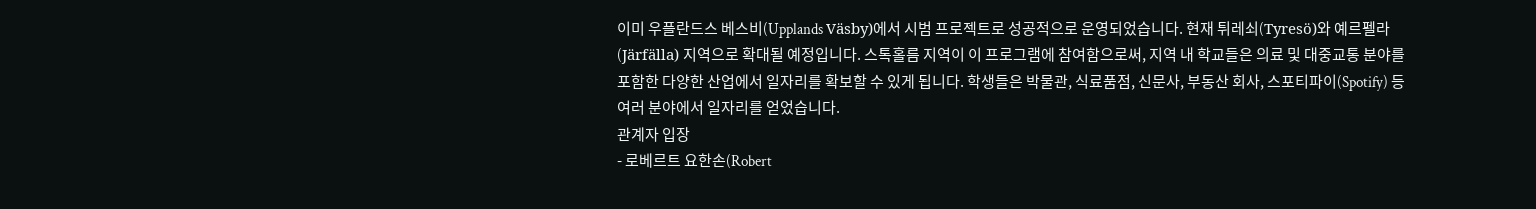이미 우플란드스 베스비(Upplands Väsby)에서 시범 프로젝트로 성공적으로 운영되었습니다. 현재 튀레쇠(Tyresö)와 예르펠라(Järfälla) 지역으로 확대될 예정입니다. 스톡홀름 지역이 이 프로그램에 참여함으로써, 지역 내 학교들은 의료 및 대중교통 분야를 포함한 다양한 산업에서 일자리를 확보할 수 있게 됩니다. 학생들은 박물관, 식료품점, 신문사, 부동산 회사, 스포티파이(Spotify) 등 여러 분야에서 일자리를 얻었습니다.
관계자 입장
- 로베르트 요한손(Robert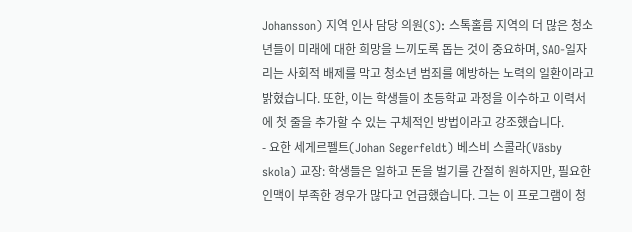Johansson) 지역 인사 담당 의원(S): 스톡홀름 지역의 더 많은 청소년들이 미래에 대한 희망을 느끼도록 돕는 것이 중요하며, SAO-일자리는 사회적 배제를 막고 청소년 범죄를 예방하는 노력의 일환이라고 밝혔습니다. 또한, 이는 학생들이 초등학교 과정을 이수하고 이력서에 첫 줄을 추가할 수 있는 구체적인 방법이라고 강조했습니다.
- 요한 세게르펠트(Johan Segerfeldt) 베스비 스콜라(Väsby skola) 교장: 학생들은 일하고 돈을 벌기를 간절히 원하지만, 필요한 인맥이 부족한 경우가 많다고 언급했습니다. 그는 이 프로그램이 청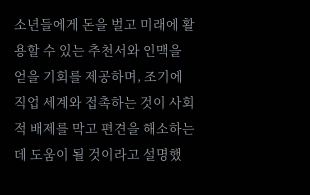소년들에게 돈을 벌고 미래에 활용할 수 있는 추천서와 인맥을 얻을 기회를 제공하며, 조기에 직업 세계와 접촉하는 것이 사회적 배제를 막고 편견을 해소하는 데 도움이 될 것이라고 설명했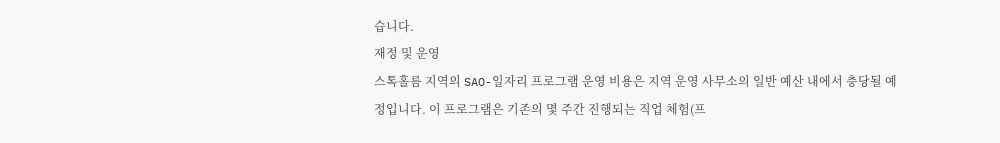습니다.
재정 및 운영
스톡홀름 지역의 SAO-일자리 프로그램 운영 비용은 지역 운영 사무소의 일반 예산 내에서 충당될 예정입니다. 이 프로그램은 기존의 몇 주간 진행되는 직업 체험(프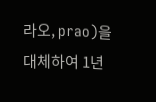라오, prao)을 대체하여 1년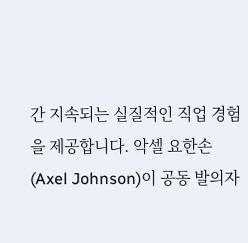간 지속되는 실질적인 직업 경험을 제공합니다. 악셀 요한손(Axel Johnson)이 공동 발의자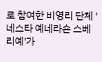로 참여한 비영리 단체 '네스타 예네라숀 스베리예'가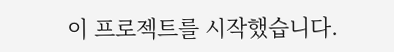이 프로젝트를 시작했습니다.